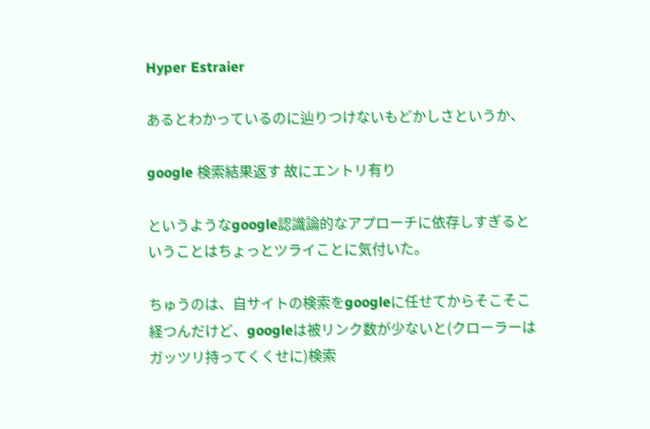Hyper Estraier

あるとわかっているのに辿りつけないもどかしさというか、

google 検索結果返す 故にエントリ有り

というようなgoogle認識論的なアプローチに依存しすぎるということはちょっとツライことに気付いた。

ちゅうのは、自サイトの検索をgoogleに任せてからそこそこ経つんだけど、googleは被リンク数が少ないと(クローラーはガッツリ持ってくくせに)検索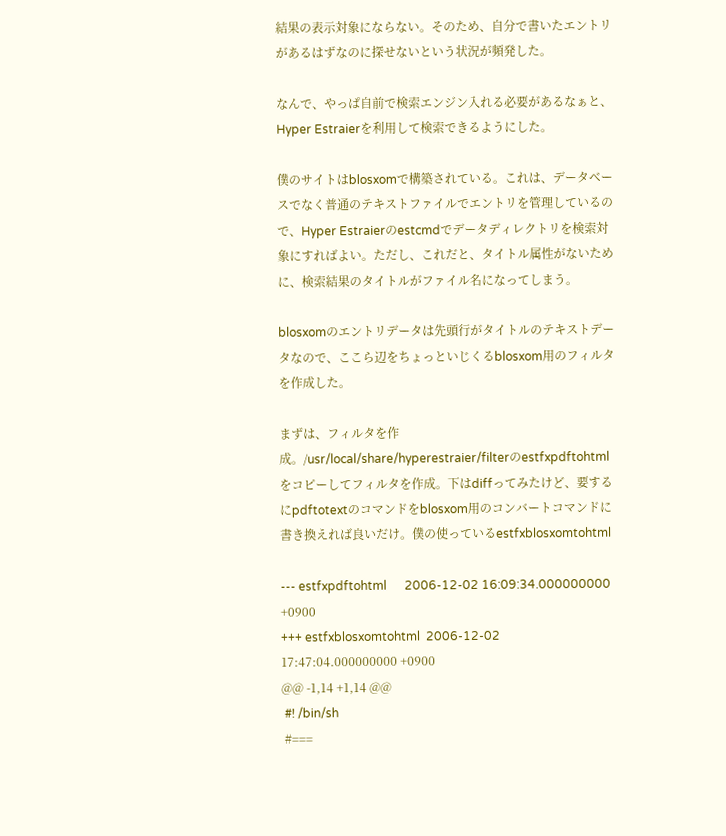結果の表示対象にならない。そのため、自分で書いたエントリがあるはずなのに探せないという状況が頻発した。

なんで、やっぱ自前で検索エンジン入れる必要があるなぁと、Hyper Estraierを利用して検索できるようにした。

僕のサイトはblosxomで構築されている。これは、データベースでなく普通のテキストファイルでエントリを管理しているので、Hyper Estraierのestcmdでデータディレクトリを検索対象にすればよい。ただし、これだと、タイトル属性がないために、検索結果のタイトルがファイル名になってしまう。

blosxomのエントリデータは先頭行がタイトルのテキストデータなので、ここら辺をちょっといじくるblosxom用のフィルタを作成した。

まずは、フィルタを作成。/usr/local/share/hyperestraier/filterのestfxpdftohtmlをコピーしてフィルタを作成。下はdiffってみたけど、要するにpdftotextのコマンドをblosxom用のコンバートコマンドに書き換えれば良いだけ。僕の使っているestfxblosxomtohtml

--- estfxpdftohtml      2006-12-02 16:09:34.000000000 +0900
+++ estfxblosxomtohtml  2006-12-02 17:47:04.000000000 +0900
@@ -1,14 +1,14 @@
 #! /bin/sh
 #===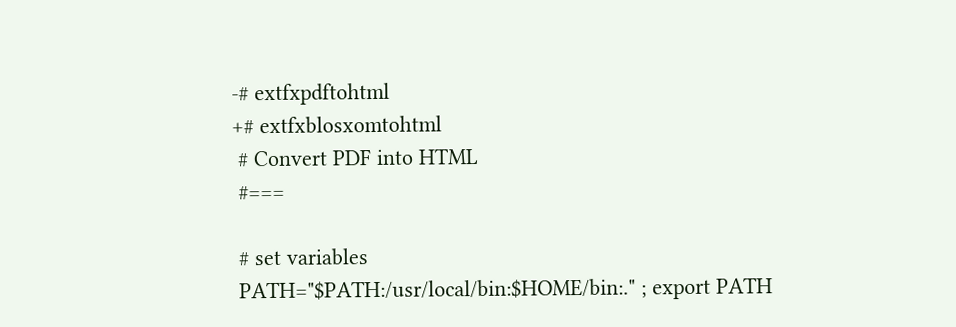-# extfxpdftohtml
+# extfxblosxomtohtml
 # Convert PDF into HTML
 #===

 # set variables
 PATH="$PATH:/usr/local/bin:$HOME/bin:." ; export PATH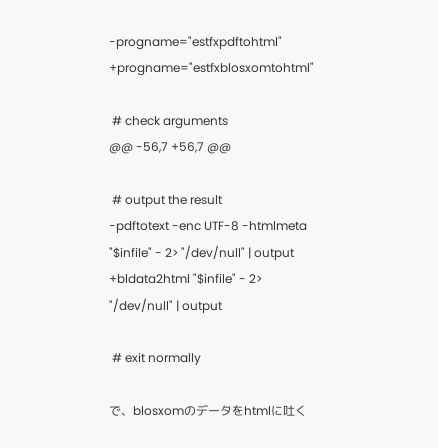-progname="estfxpdftohtml"
+progname="estfxblosxomtohtml"

 # check arguments
@@ -56,7 +56,7 @@

 # output the result
-pdftotext -enc UTF-8 -htmlmeta "$infile" - 2> "/dev/null" | output
+bldata2html "$infile" - 2> "/dev/null" | output

 # exit normally

で、blosxomのデータをhtmlに吐く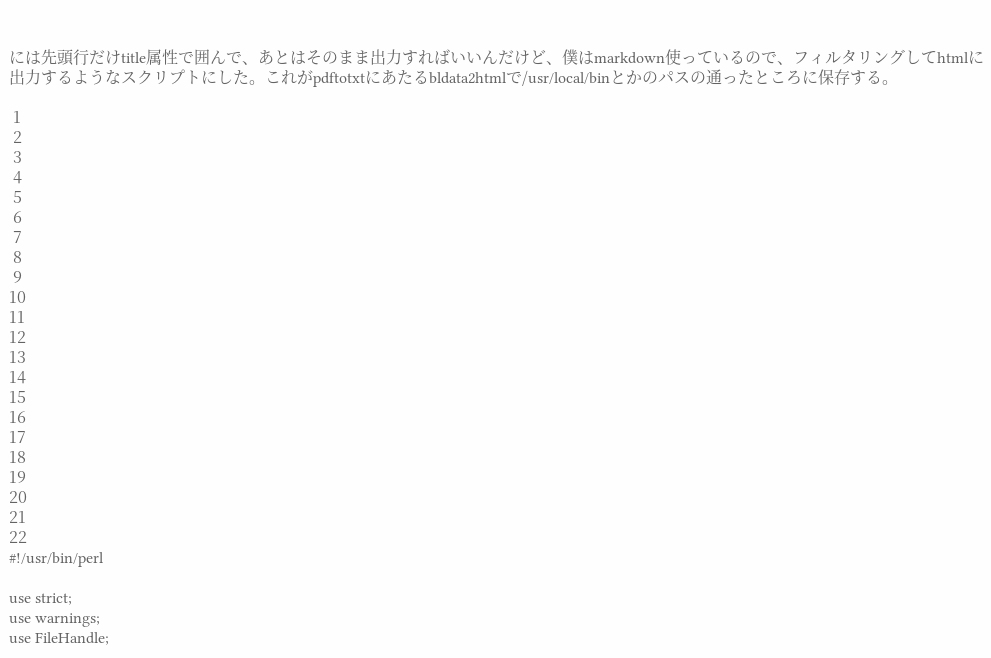には先頭行だけtitle属性で囲んで、あとはそのまま出力すればいいんだけど、僕はmarkdown使っているので、フィルタリングしてhtmlに出力するようなスクリプトにした。これがpdftotxtにあたるbldata2htmlで/usr/local/binとかのパスの通ったところに保存する。

 1
 2
 3
 4
 5
 6
 7
 8
 9
10
11
12
13
14
15
16
17
18
19
20
21
22
#!/usr/bin/perl

use strict;
use warnings;
use FileHandle;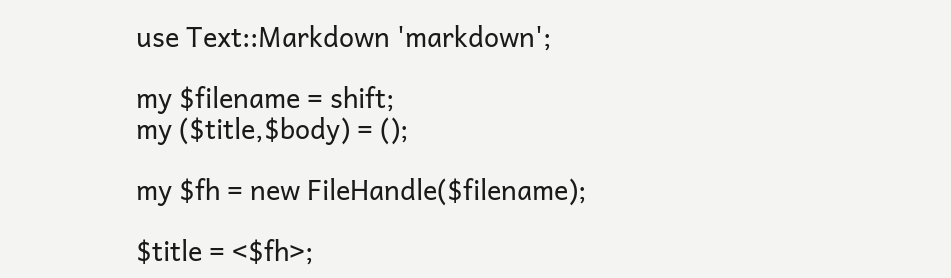use Text::Markdown 'markdown';

my $filename = shift;
my ($title,$body) = ();

my $fh = new FileHandle($filename);

$title = <$fh>;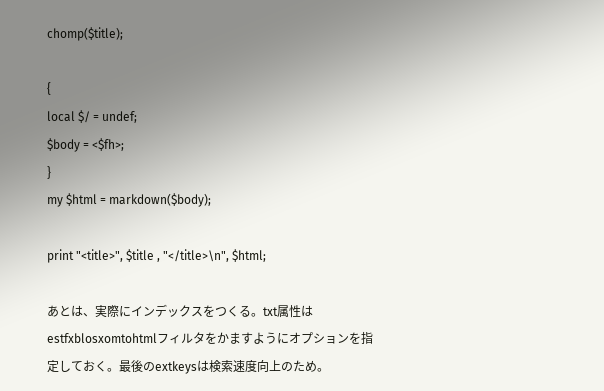chomp($title);

{
local $/ = undef;
$body = <$fh>;
}
my $html = markdown($body);

print "<title>", $title , "</title>\n", $html;

あとは、実際にインデックスをつくる。txt属性はestfxblosxomtohtmlフィルタをかますようにオプションを指定しておく。最後のextkeysは検索速度向上のため。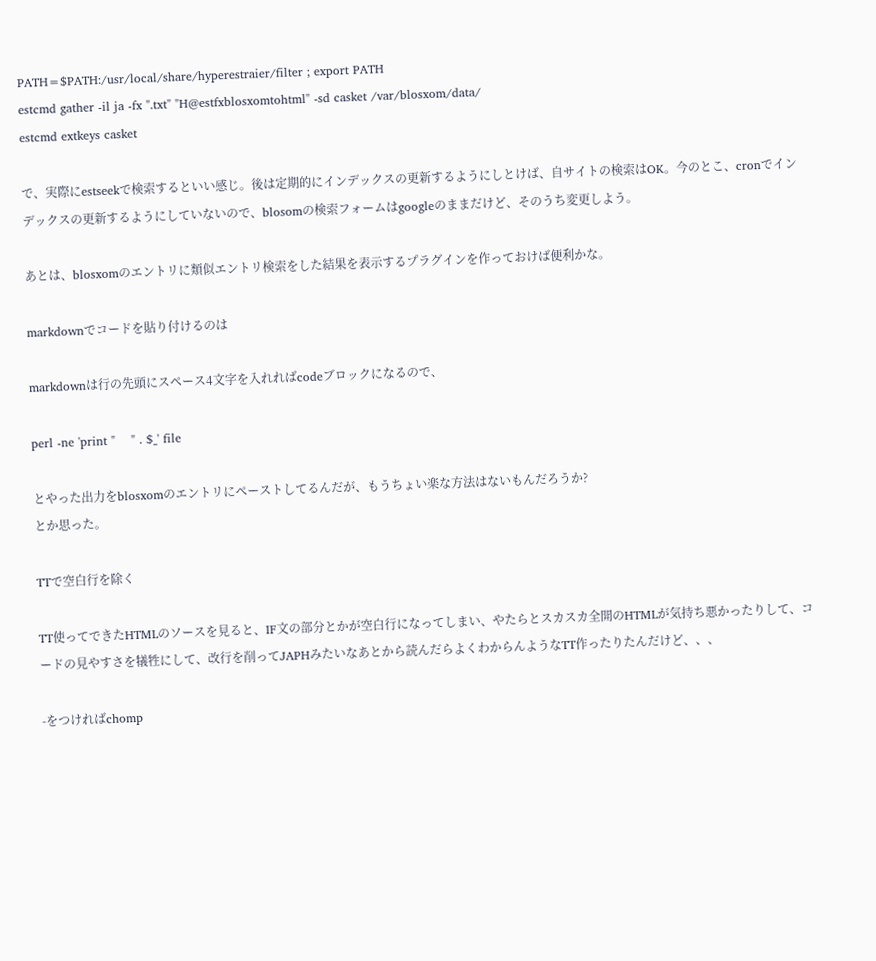PATH=$PATH:/usr/local/share/hyperestraier/filter ; export PATH
estcmd gather -il ja -fx ".txt" "H@estfxblosxomtohtml" -sd casket /var/blosxom/data/
estcmd extkeys casket

で、実際にestseekで検索するといい感じ。後は定期的にインデックスの更新するようにしとけば、自サイトの検索はOK。今のとこ、cronでインデックスの更新するようにしていないので、blosomの検索フォームはgoogleのままだけど、そのうち変更しよう。

あとは、blosxomのエントリに類似エントリ検索をした結果を表示するプラグインを作っておけば便利かな。

markdownでコードを貼り付けるのは

markdownは行の先頭にスペース4文字を入れればcodeブロックになるので、

perl -ne 'print "    " . $_' file

とやった出力をblosxomのエントリにペーストしてるんだが、もうちょい楽な方法はないもんだろうか?
とか思った。

TTで空白行を除く

TT使ってできたHTMLのソースを見ると、IF文の部分とかが空白行になってしまい、やたらとスカスカ全開のHTMLが気持ち悪かったりして、コードの見やすさを犠牲にして、改行を削ってJAPHみたいなあとから読んだらよくわからんようなTT作ったりたんだけど、、、

-をつければchomp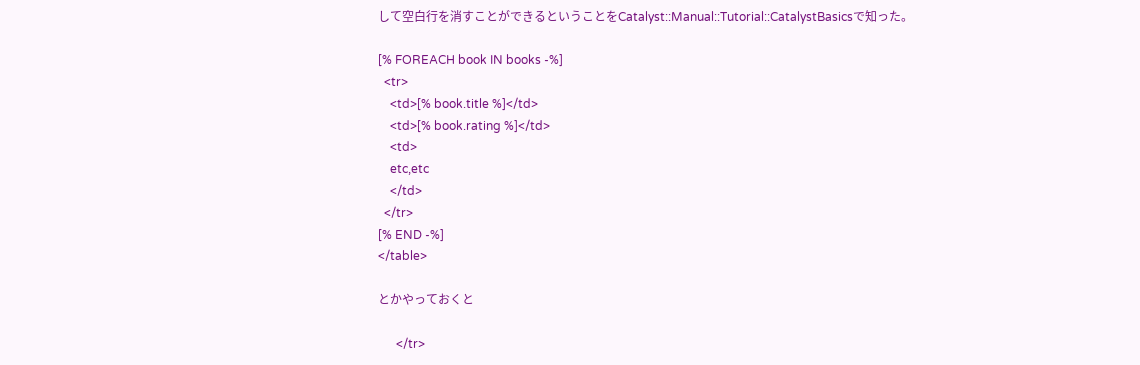して空白行を消すことができるということをCatalyst::Manual::Tutorial::CatalystBasicsで知った。

[% FOREACH book IN books -%]
  <tr>
    <td>[% book.title %]</td>
    <td>[% book.rating %]</td>
    <td>
    etc,etc
    </td>
  </tr>
[% END -%]
</table>

とかやっておくと

      </tr>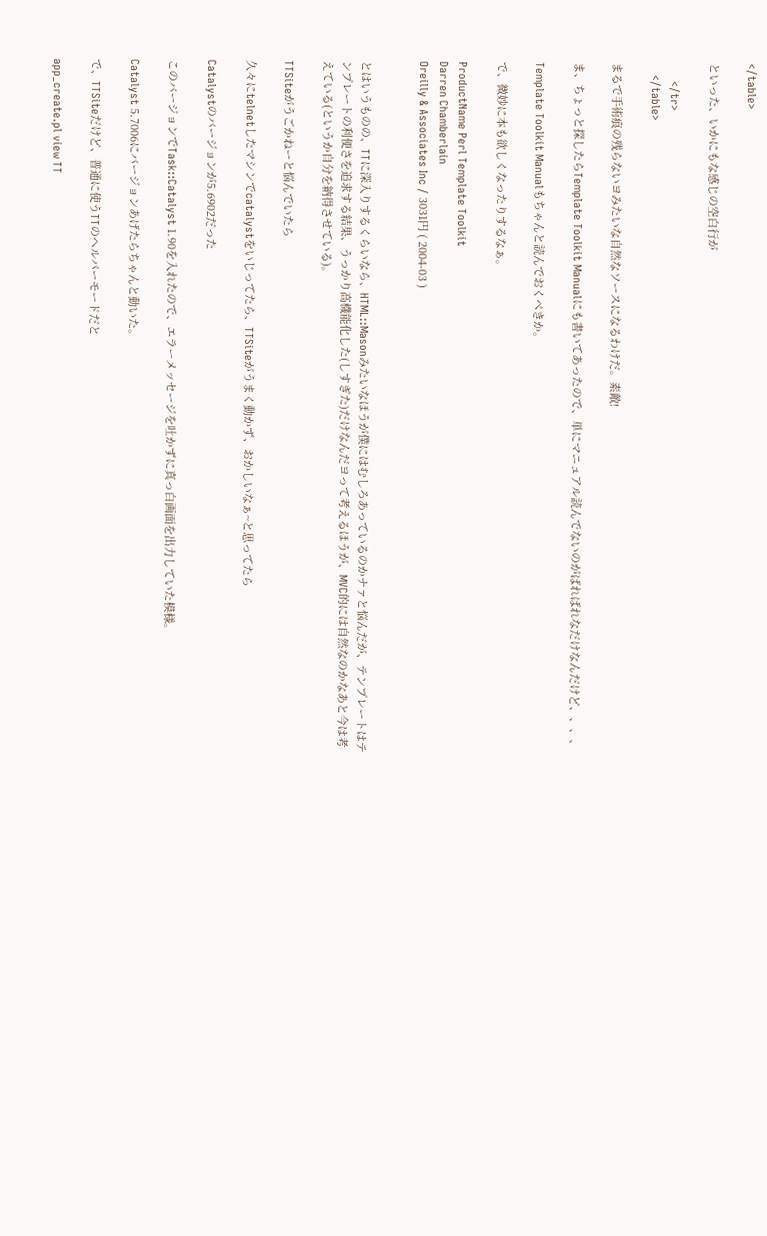</table>

といった、いかにもな感じの空白行が

      </tr>
    </table>

まるで手術痕の残らないヨみたいな自然なソースになるわけだ。素敵!

ま、ちょっと探したらTemplate Toolkit Manualにも書いてあったので、単にマニュアル読んでないのがばればれなだけなんだけど、、、、

Template Toolkit Manualもちゃんと読んでおくべきか。

で、微妙に本も欲しくなったりするなぁ。

ProductName Perl Template Toolkit
Darren Chamberlain
Oreilly & Associates Inc / 3031円 ( 2004-03 )


とはいうものの、TTに深入りするくらいなら、HTML::Masonみたいなほうが僕にはむしろあっているのかナァと悩んだが、テンプレートはテンプレートの利便さを追求する結果、うっかり高機能化した(しすぎた)だけなんだヨって考えるほうが、MVC的には自然なのかなあと今は考えている(というか自分を納得させている)。

TTSiteがうごかねーと悩んでいたら

久々にtelnetしたマシンでcatalystをいじってたら、TTSiteがうまく動かず、おかしいなぁ~と思ってたら

Catalystのバージョンが5.6902だった

このバージョンでTask::Catalyst 1.90を入れたので、エラーメッセージを吐かずに真っ白画面を出力していた模様。

Catalyst 5.7006にバージョンあげたらちゃんと動いた。

で、TTSiteだけど、普通に使うTTのヘルパーモードだと

app_create.pl view TT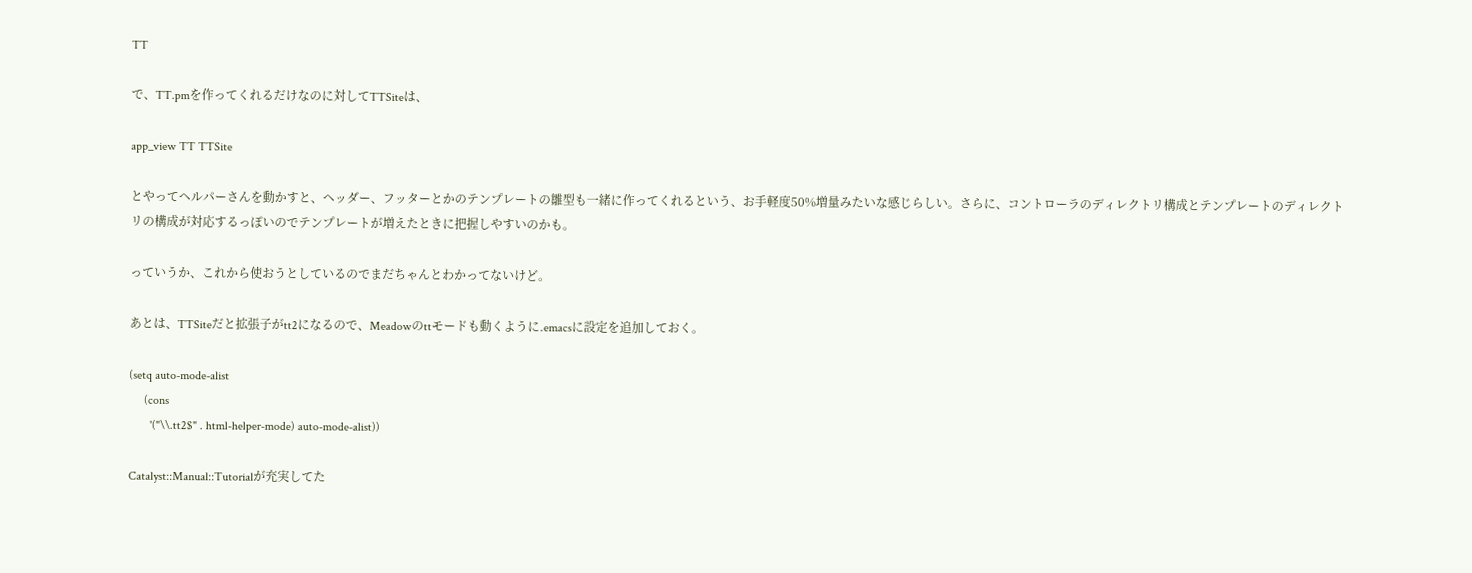TT

で、TT.pmを作ってくれるだけなのに対してTTSiteは、

app_view TT TTSite

とやってヘルパーさんを動かすと、ヘッダー、フッターとかのテンプレートの雛型も一緒に作ってくれるという、お手軽度50%増量みたいな感じらしい。さらに、コントローラのディレクトリ構成とテンプレートのディレクトリの構成が対応するっぽいのでテンプレートが増えたときに把握しやすいのかも。

っていうか、これから使おうとしているのでまだちゃんとわかってないけど。

あとは、TTSiteだと拡張子がtt2になるので、Meadowのttモードも動くように.emacsに設定を追加しておく。

(setq auto-mode-alist
     (cons
       '("\\.tt2$" . html-helper-mode) auto-mode-alist))

Catalyst::Manual::Tutorialが充実してた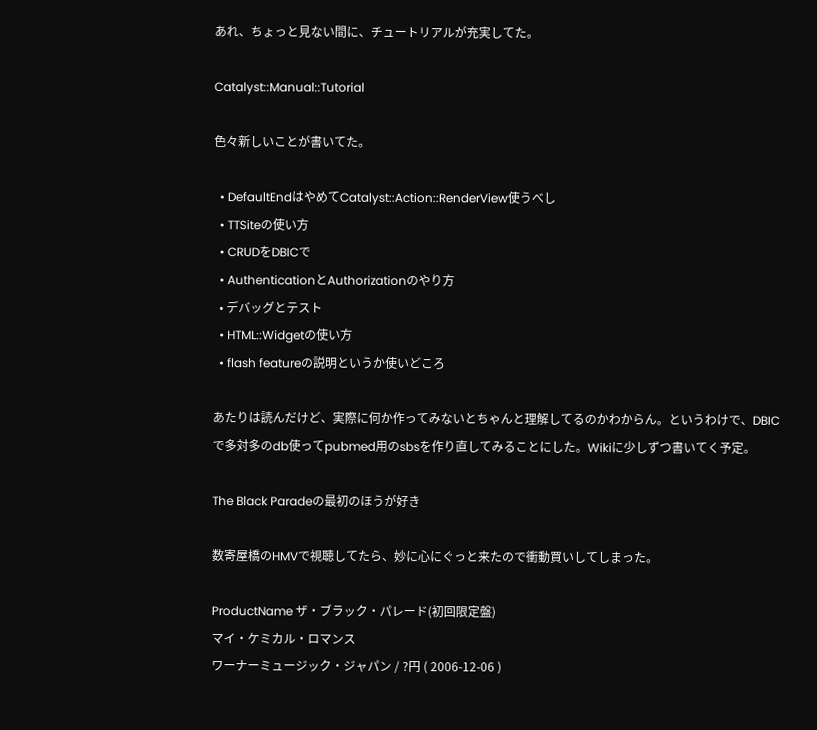あれ、ちょっと見ない間に、チュートリアルが充実してた。

Catalyst::Manual::Tutorial

色々新しいことが書いてた。

  • DefaultEndはやめてCatalyst::Action::RenderView使うべし
  • TTSiteの使い方
  • CRUDをDBICで
  • AuthenticationとAuthorizationのやり方
  • デバッグとテスト
  • HTML::Widgetの使い方
  • flash featureの説明というか使いどころ

あたりは読んだけど、実際に何か作ってみないとちゃんと理解してるのかわからん。というわけで、DBICで多対多のdb使ってpubmed用のsbsを作り直してみることにした。Wikiに少しずつ書いてく予定。

The Black Paradeの最初のほうが好き

数寄屋橋のHMVで視聴してたら、妙に心にぐっと来たので衝動買いしてしまった。

ProductName ザ・ブラック・パレード(初回限定盤)
マイ・ケミカル・ロマンス
ワーナーミュージック・ジャパン / ?円 ( 2006-12-06 )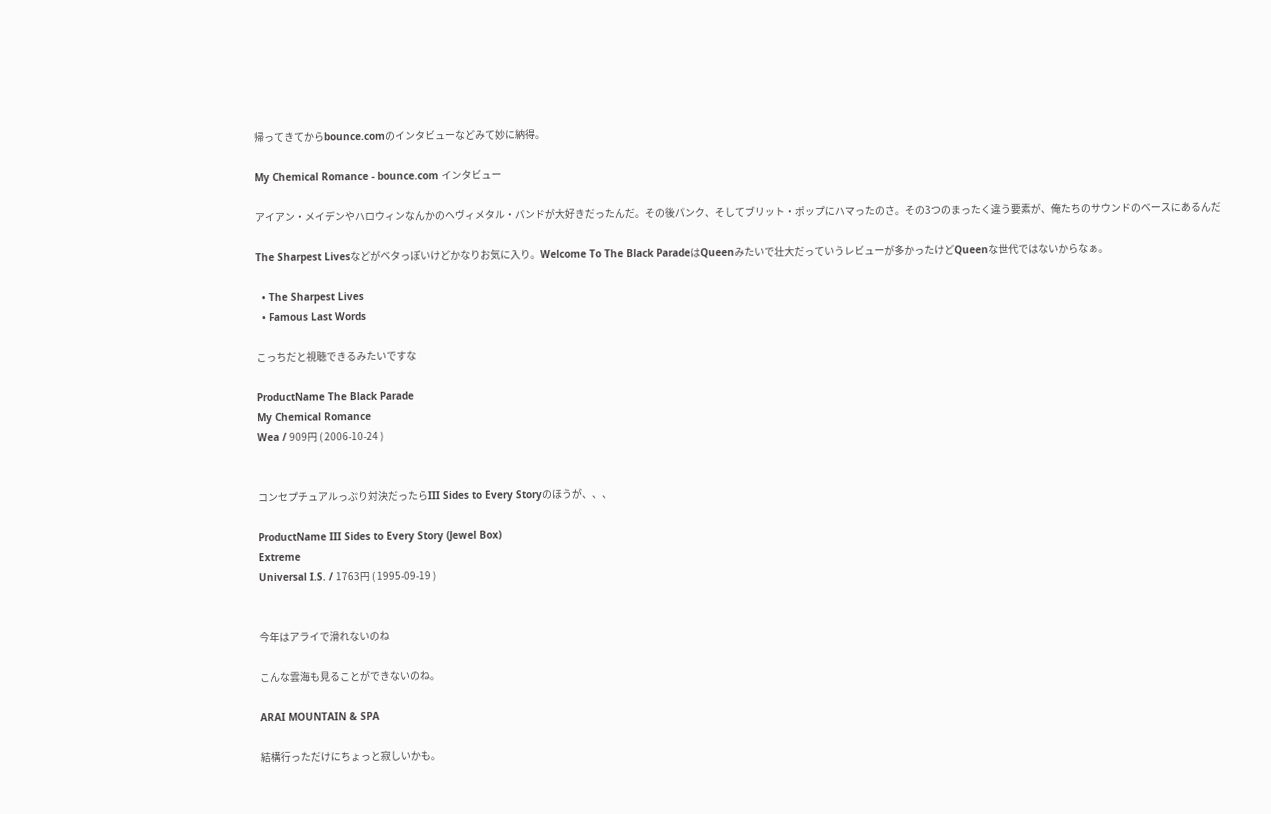帰ってきてからbounce.comのインタビューなどみて妙に納得。

My Chemical Romance - bounce.com インタビュー

アイアン・メイデンやハロウィンなんかのヘヴィメタル・バンドが大好きだったんだ。その後パンク、そしてブリット・ポップにハマったのさ。その3つのまったく違う要素が、俺たちのサウンドのベースにあるんだ

The Sharpest Livesなどがベタっぽいけどかなりお気に入り。Welcome To The Black ParadeはQueenみたいで壮大だっていうレビューが多かったけどQueenな世代ではないからなぁ。

  • The Sharpest Lives
  • Famous Last Words

こっちだと視聴できるみたいですな

ProductName The Black Parade
My Chemical Romance
Wea / 909円 ( 2006-10-24 )


コンセプチュアルっぷり対決だったらIII Sides to Every Storyのほうが、、、

ProductName III Sides to Every Story (Jewel Box)
Extreme
Universal I.S. / 1763円 ( 1995-09-19 )


今年はアライで滑れないのね

こんな雲海も見ることができないのね。

ARAI MOUNTAIN & SPA

結構行っただけにちょっと寂しいかも。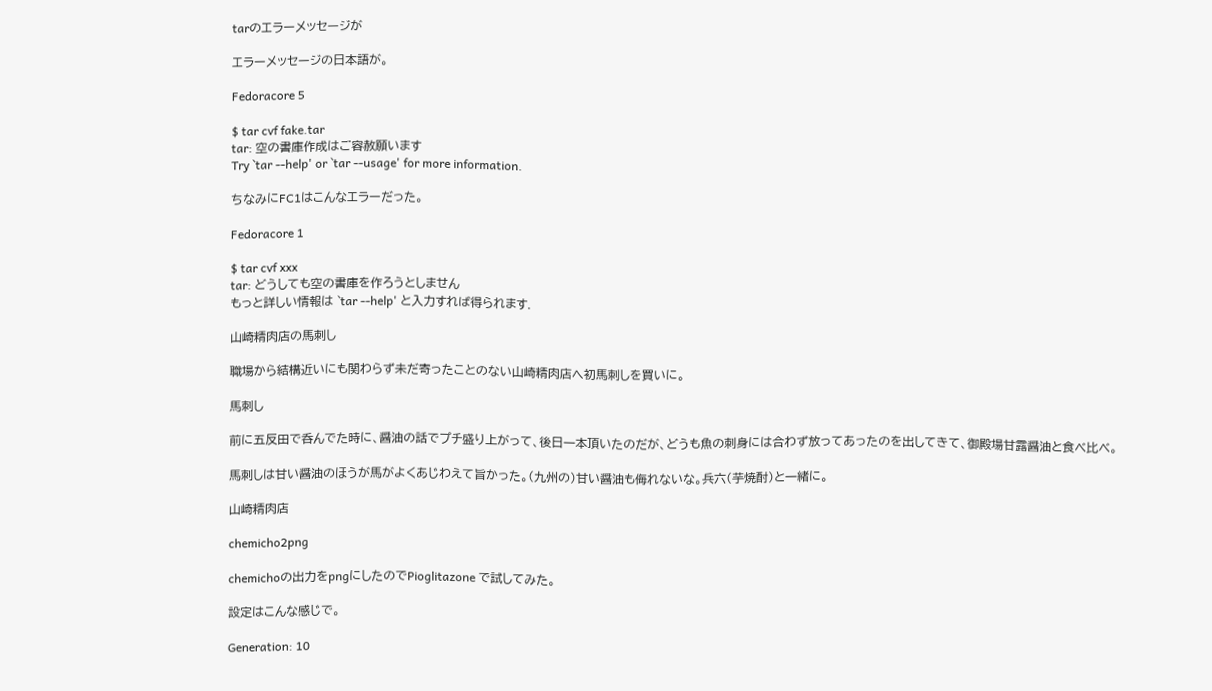tarのエラーメッセージが

エラーメッセージの日本語が。

Fedoracore 5

$ tar cvf fake.tar
tar: 空の書庫作成はご容赦願います
Try `tar --help' or `tar --usage' for more information.

ちなみにFC1はこんなエラーだった。

Fedoracore 1

$ tar cvf xxx
tar: どうしても空の書庫を作ろうとしません
もっと詳しい情報は `tar --help' と入力すれば得られます.

山崎精肉店の馬刺し

職場から結構近いにも関わらず未だ寄ったことのない山崎精肉店へ初馬刺しを買いに。

馬刺し

前に五反田で呑んでた時に、醤油の話でプチ盛り上がって、後日一本頂いたのだが、どうも魚の刺身には合わず放ってあったのを出してきて、御殿場甘露醤油と食べ比べ。

馬刺しは甘い醤油のほうが馬がよくあじわえて旨かった。(九州の)甘い醤油も侮れないな。兵六(芋焼酎)と一緒に。

山崎精肉店

chemicho2png

chemichoの出力をpngにしたのでPioglitazone で試してみた。

設定はこんな感じで。

Generation: 10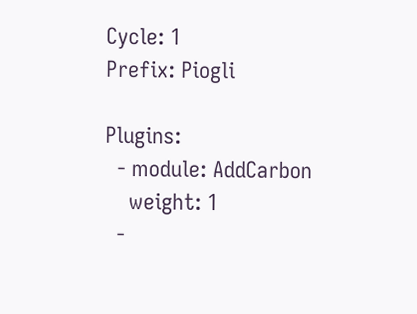Cycle: 1
Prefix: Piogli

Plugins:
  - module: AddCarbon
    weight: 1
  -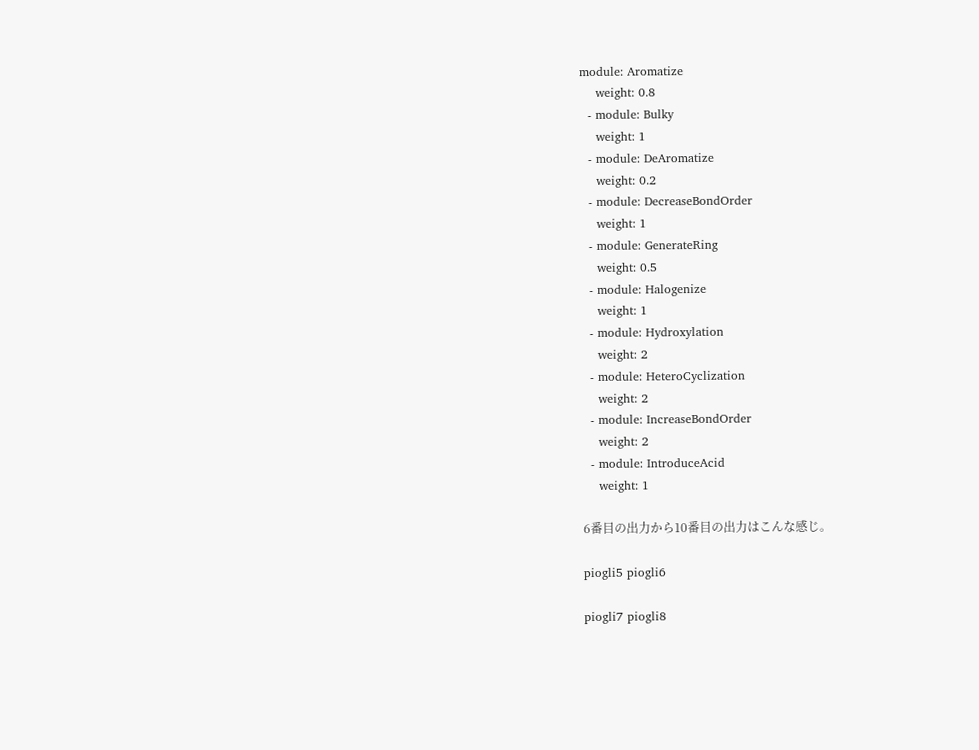module: Aromatize
    weight: 0.8
  - module: Bulky
    weight: 1
  - module: DeAromatize
    weight: 0.2
  - module: DecreaseBondOrder
    weight: 1
  - module: GenerateRing
    weight: 0.5
  - module: Halogenize
    weight: 1
  - module: Hydroxylation
    weight: 2
  - module: HeteroCyclization
    weight: 2
  - module: IncreaseBondOrder
    weight: 2
  - module: IntroduceAcid
    weight: 1

6番目の出力から10番目の出力はこんな感じ。

piogli5 piogli6

piogli7 piogli8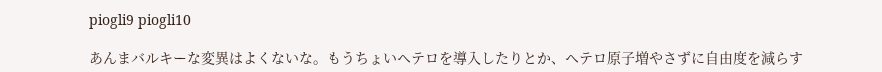piogli9 piogli10

あんまバルキーな変異はよくないな。もうちょいヘテロを導入したりとか、ヘテロ原子増やさずに自由度を減らす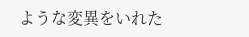ような変異をいれた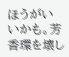ほうがいいかも。芳香環を壊し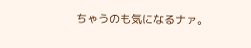ちゃうのも気になるナァ。